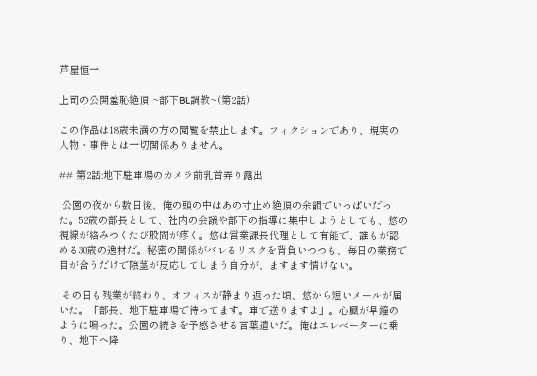芦屋恒一

上司の公開羞恥絶頂 ~部下BL調教~(第2話)

この作品は18歳未満の方の閲覧を禁止します。フィクションであり、現実の人物・事件とは一切関係ありません。

## 第2話:地下駐車場のカメラ前乳首弄り露出

 公園の夜から数日後、俺の頭の中はあの寸止め絶頂の余韻でいっぱいだった。52歳の部長として、社内の会議や部下の指導に集中しようとしても、悠の視線が絡みつくたび股間が疼く。悠は営業課長代理として有能で、誰もが認める30歳の逸材だ。秘密の関係がバレるリスクを背負いつつも、毎日の業務で目が合うだけで陰茎が反応してしまう自分が、ますます情けない。

 その日も残業が終わり、オフィスが静まり返った頃、悠から短いメールが届いた。「部長、地下駐車場で待ってます。車で送りますよ」。心臓が早鐘のように鳴った。公園の続きを予感させる言葉遣いだ。俺はエレベーターに乗り、地下へ降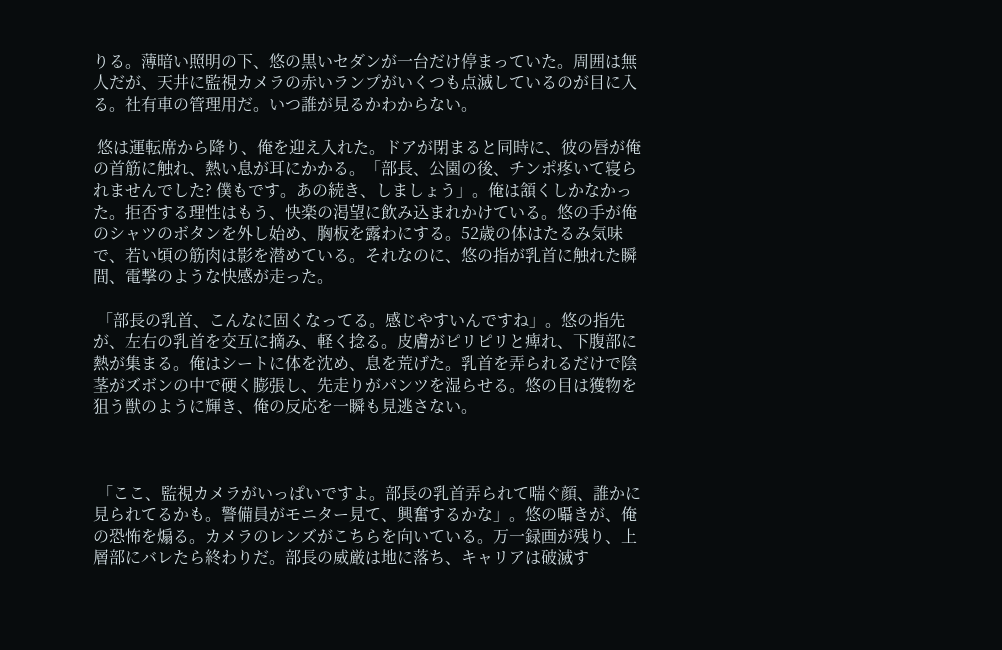りる。薄暗い照明の下、悠の黒いセダンが一台だけ停まっていた。周囲は無人だが、天井に監視カメラの赤いランプがいくつも点滅しているのが目に入る。社有車の管理用だ。いつ誰が見るかわからない。

 悠は運転席から降り、俺を迎え入れた。ドアが閉まると同時に、彼の唇が俺の首筋に触れ、熱い息が耳にかかる。「部長、公園の後、チンポ疼いて寝られませんでした? 僕もです。あの続き、しましょう」。俺は頷くしかなかった。拒否する理性はもう、快楽の渇望に飲み込まれかけている。悠の手が俺のシャツのボタンを外し始め、胸板を露わにする。52歳の体はたるみ気味で、若い頃の筋肉は影を潜めている。それなのに、悠の指が乳首に触れた瞬間、電撃のような快感が走った。

 「部長の乳首、こんなに固くなってる。感じやすいんですね」。悠の指先が、左右の乳首を交互に摘み、軽く捻る。皮膚がピリピリと痺れ、下腹部に熱が集まる。俺はシートに体を沈め、息を荒げた。乳首を弄られるだけで陰茎がズボンの中で硬く膨張し、先走りがパンツを湿らせる。悠の目は獲物を狙う獣のように輝き、俺の反応を一瞬も見逃さない。



 「ここ、監視カメラがいっぱいですよ。部長の乳首弄られて喘ぐ顔、誰かに見られてるかも。警備員がモニター見て、興奮するかな」。悠の囁きが、俺の恐怖を煽る。カメラのレンズがこちらを向いている。万一録画が残り、上層部にバレたら終わりだ。部長の威厳は地に落ち、キャリアは破滅す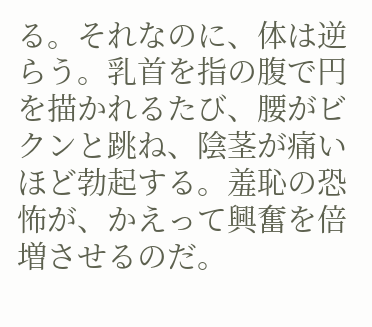る。それなのに、体は逆らう。乳首を指の腹で円を描かれるたび、腰がビクンと跳ね、陰茎が痛いほど勃起する。羞恥の恐怖が、かえって興奮を倍増させるのだ。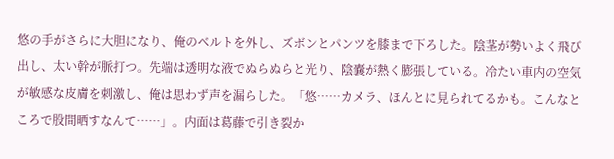悠の手がさらに大胆になり、俺のベルトを外し、ズボンとパンツを膝まで下ろした。陰茎が勢いよく飛び出し、太い幹が脈打つ。先端は透明な液でぬらぬらと光り、陰嚢が熱く膨張している。冷たい車内の空気が敏感な皮膚を刺激し、俺は思わず声を漏らした。「悠……カメラ、ほんとに見られてるかも。こんなところで股間晒すなんて……」。内面は葛藤で引き裂か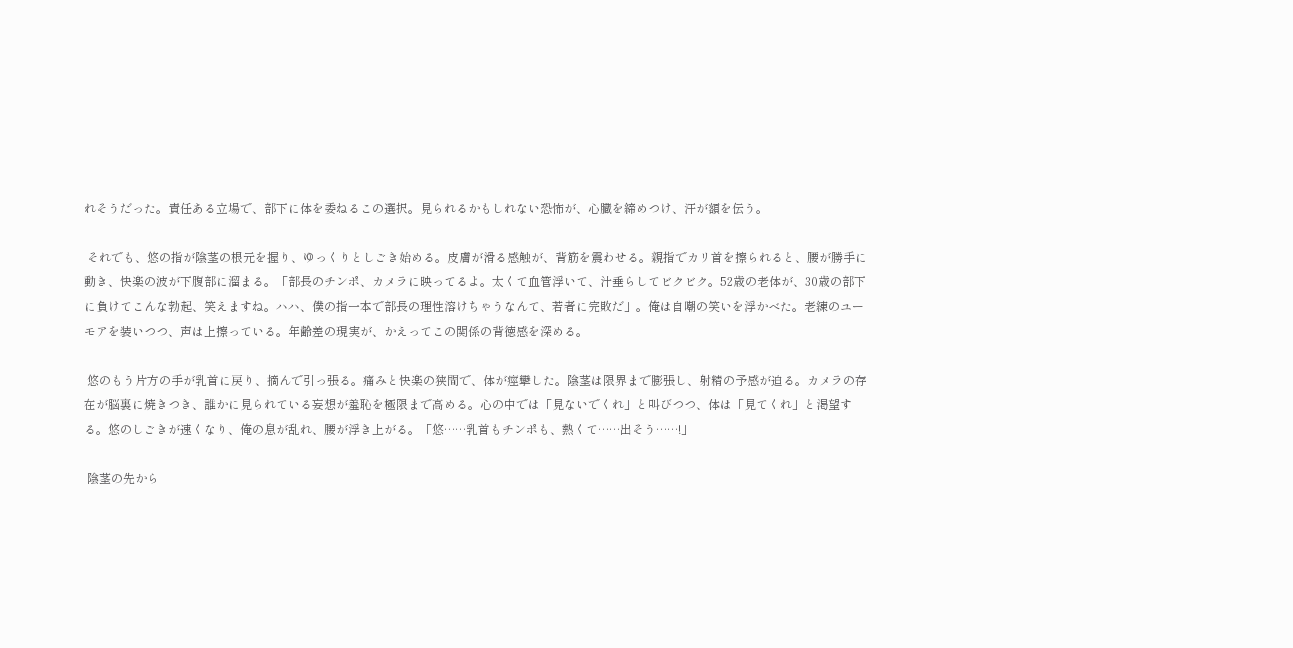れそうだった。責任ある立場で、部下に体を委ねるこの選択。見られるかもしれない恐怖が、心臓を締めつけ、汗が額を伝う。

 それでも、悠の指が陰茎の根元を握り、ゆっくりとしごき始める。皮膚が滑る感触が、背筋を震わせる。親指でカリ首を擦られると、腰が勝手に動き、快楽の波が下腹部に溜まる。「部長のチンポ、カメラに映ってるよ。太くて血管浮いて、汁垂らしてビクビク。52歳の老体が、30歳の部下に負けてこんな勃起、笑えますね。ハハ、僕の指一本で部長の理性溶けちゃうなんて、若者に完敗だ」。俺は自嘲の笑いを浮かべた。老練のユーモアを装いつつ、声は上擦っている。年齢差の現実が、かえってこの関係の背徳感を深める。

 悠のもう片方の手が乳首に戻り、摘んで引っ張る。痛みと快楽の狭間で、体が痙攣した。陰茎は限界まで膨張し、射精の予感が迫る。カメラの存在が脳裏に焼きつき、誰かに見られている妄想が羞恥を極限まで高める。心の中では「見ないでくれ」と叫びつつ、体は「見てくれ」と渇望する。悠のしごきが速くなり、俺の息が乱れ、腰が浮き上がる。「悠……乳首もチンポも、熱くて……出そう……!」

 陰茎の先から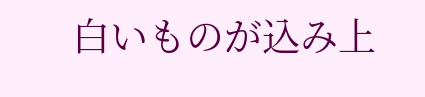白いものが込み上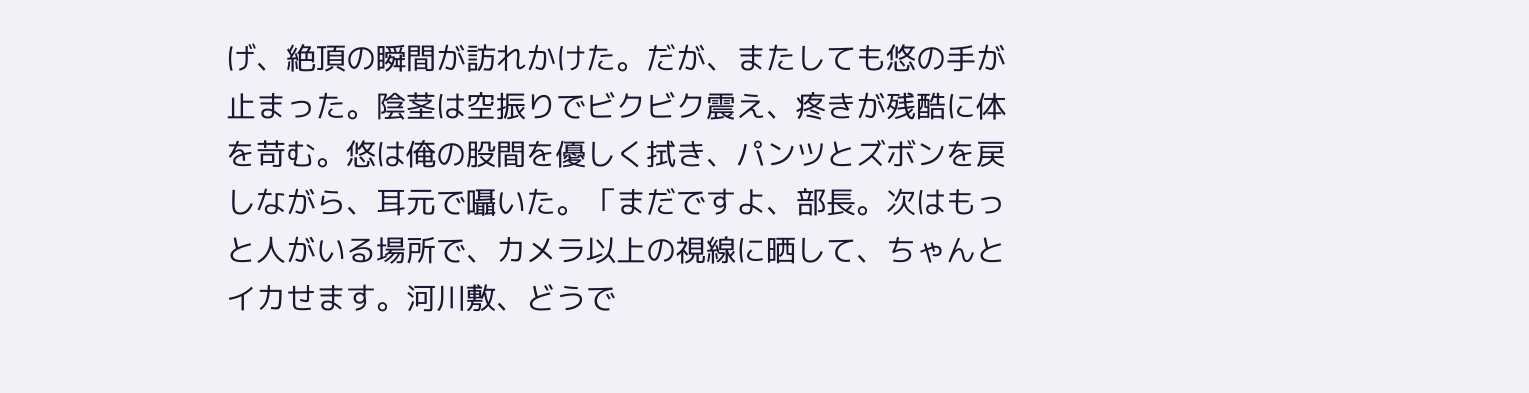げ、絶頂の瞬間が訪れかけた。だが、またしても悠の手が止まった。陰茎は空振りでビクビク震え、疼きが残酷に体を苛む。悠は俺の股間を優しく拭き、パンツとズボンを戻しながら、耳元で囁いた。「まだですよ、部長。次はもっと人がいる場所で、カメラ以上の視線に晒して、ちゃんとイカせます。河川敷、どうで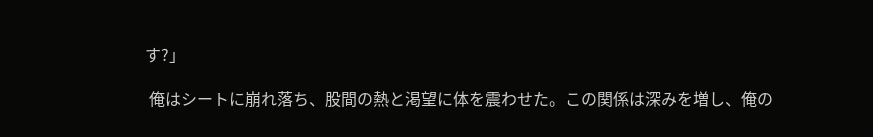す?」

 俺はシートに崩れ落ち、股間の熱と渇望に体を震わせた。この関係は深みを増し、俺の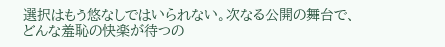選択はもう悠なしではいられない。次なる公開の舞台で、どんな羞恥の快楽が待つの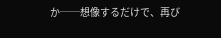か──想像するだけで、再び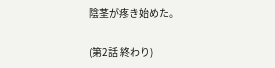陰茎が疼き始めた。

(第2話 終わり)